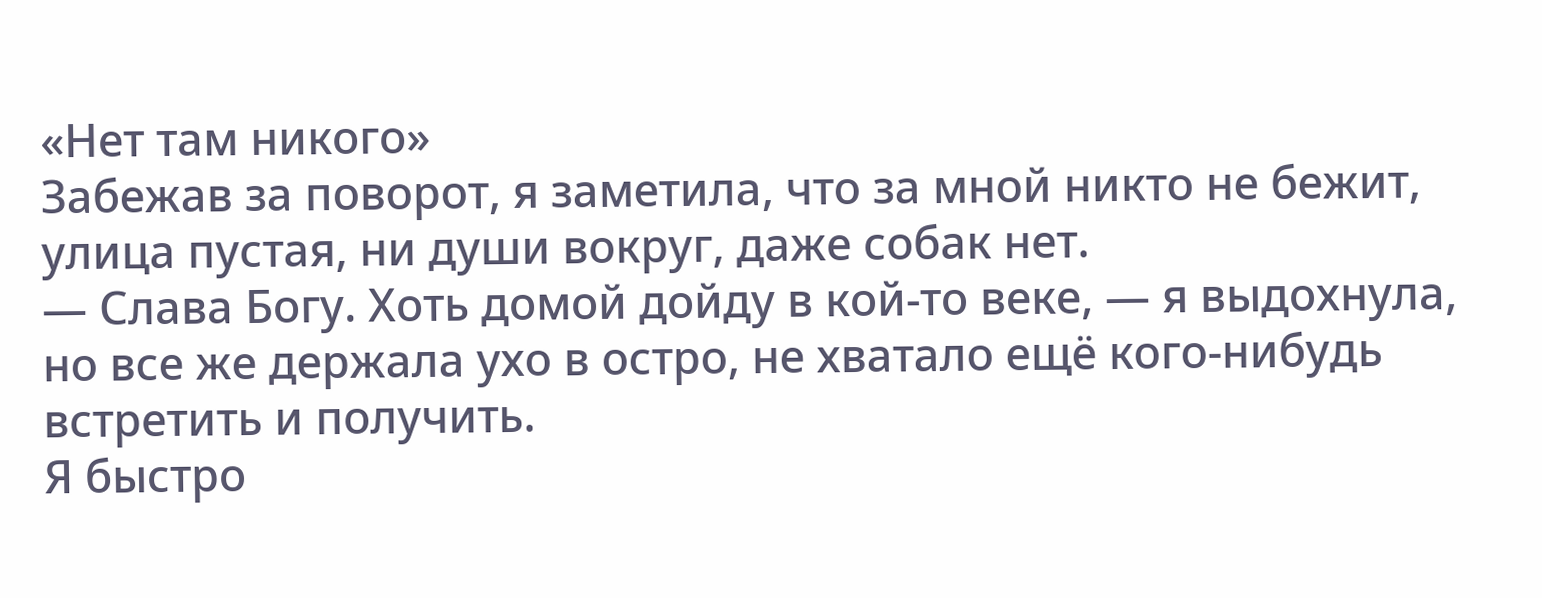«Нет там никого»
Забежав за поворот, я заметила, что за мной никто не бежит, улица пустая, ни души вокруг, даже собак нет.
— Слава Богу. Хоть домой дойду в кой-то веке, — я выдохнула, но все же держала ухо в остро, не хватало ещё кого-нибудь встретить и получить.
Я быстро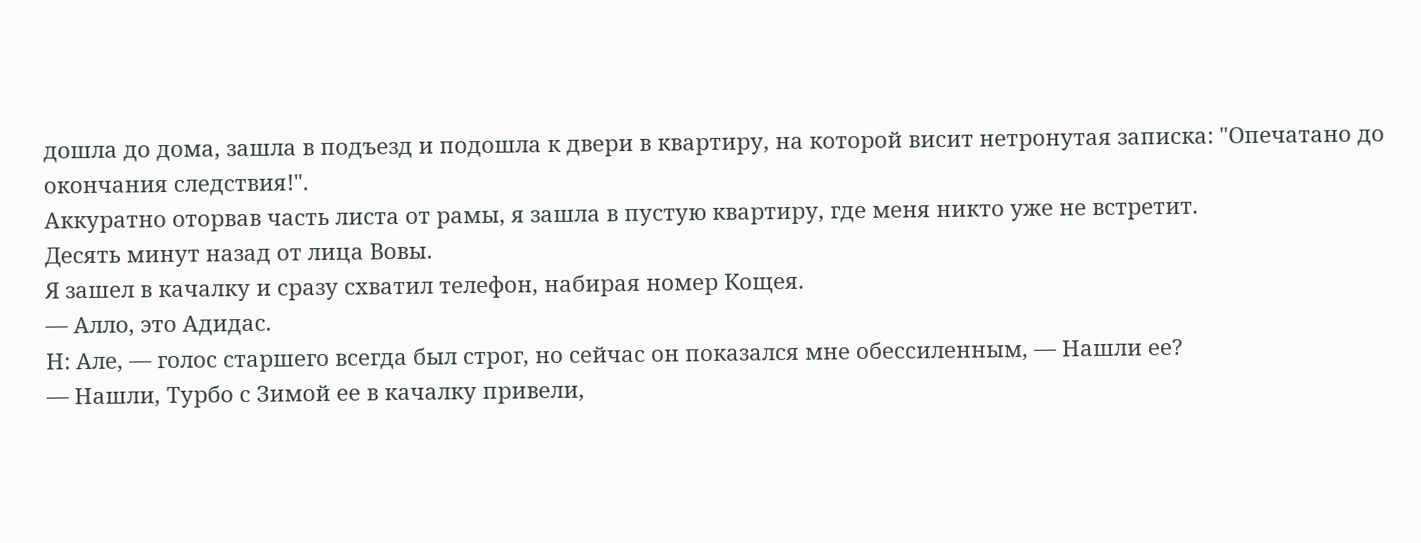дошла до дома, зашла в подъезд и подошла к двери в квартиру, на которой висит нетронутая записка: "Опечатано до окончания следствия!".
Аккуратно оторвав часть листа от рамы, я зашла в пустую квартиру, где меня никто уже не встретит.
Десять минут назад от лица Вовы.
Я зашел в качалку и сразу схватил телефон, набирая номер Кощея.
— Алло, это Адидас.
Н: Але, — голос старшего всегда был строг, но сейчас он показался мне обессиленным, — Нашли ее?
— Нашли, Турбо с Зимой ее в качалку привели,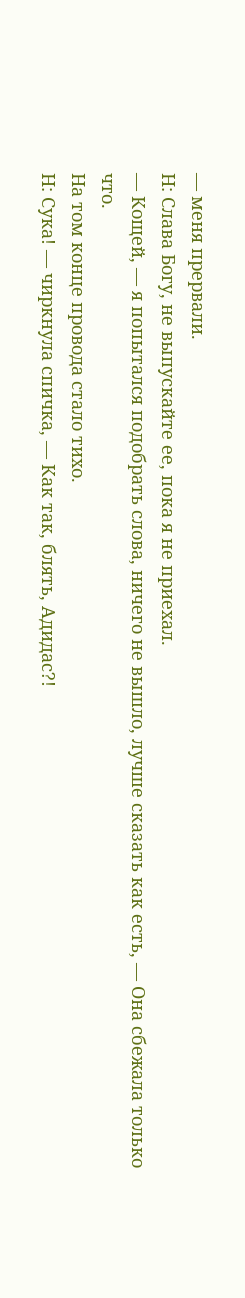— меня прервали.
Н: Слава Богу, не выпускайте ее, пока я не приехал.
— Кощей, — я попытался подобрать слова, ничего не вышло, лучше сказать как есть, — Она сбежала только что.
На том конце провода стало тихо.
Н: Сука! — чиркнула спичка, — Как так, блять, Адидас?!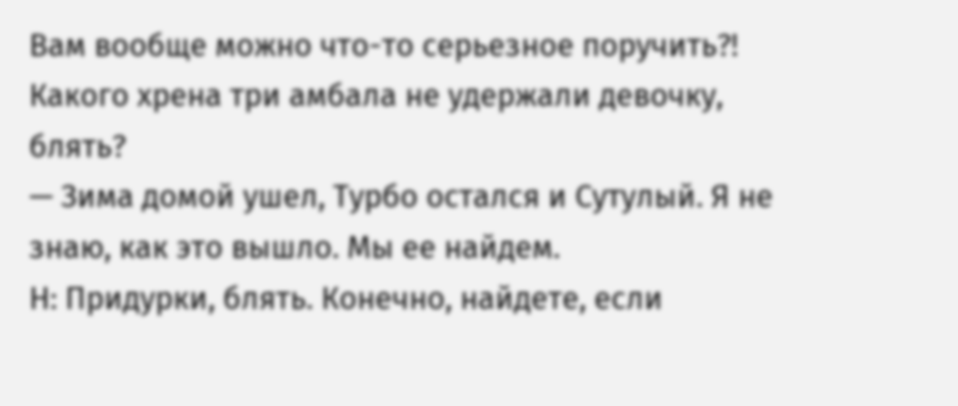Вам вообще можно что-то серьезное поручить?! Какого хрена три амбала не удержали девочку, блять?
— Зима домой ушел, Турбо остался и Сутулый. Я не знаю, как это вышло. Мы ее найдем.
Н: Придурки, блять. Конечно, найдете, если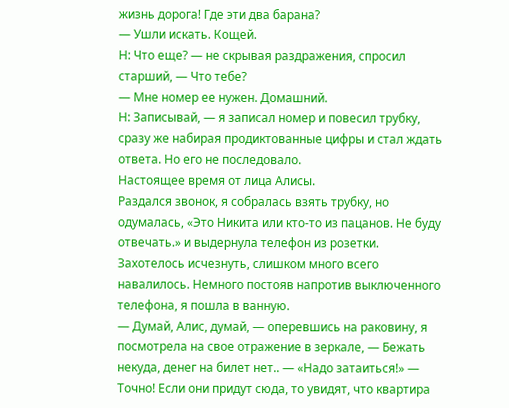жизнь дорога! Где эти два барана?
— Ушли искать. Кощей.
Н: Что еще? — не скрывая раздражения, спросил старший, — Что тебе?
— Мне номер ее нужен. Домашний.
Н: Записывай, — я записал номер и повесил трубку, сразу же набирая продиктованные цифры и стал ждать ответа. Но его не последовало.
Настоящее время от лица Алисы.
Раздался звонок, я собралась взять трубку, но одумалась, «Это Никита или кто-то из пацанов. Не буду отвечать.» и выдернула телефон из розетки. Захотелось исчезнуть, слишком много всего навалилось. Немного постояв напротив выключенного телефона, я пошла в ванную.
— Думай, Алис, думай, — оперевшись на раковину, я посмотрела на свое отражение в зеркале, — Бежать некуда, денег на билет нет.. — «Надо затаиться!» — Точно! Если они придут сюда, то увидят, что квартира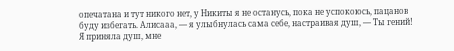опечатана и тут никого нет, у Никиты я не останусь, пока не успокоюсь, пацанов буду избегать. Алисааа, — я улыбнулась сама себе, настраивая душ, — Ты гений!
Я приняла душ, мне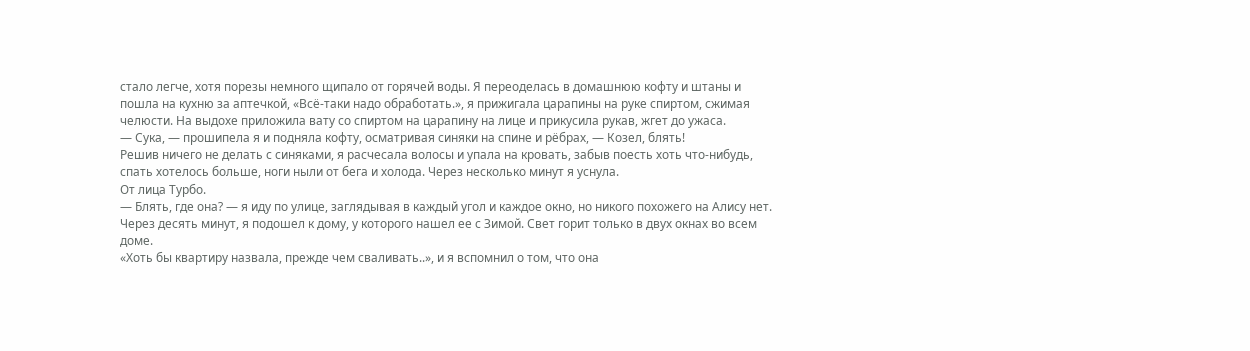стало легче, хотя порезы немного щипало от горячей воды. Я переоделась в домашнюю кофту и штаны и пошла на кухню за аптечкой, «Всё-таки надо обработать.», я прижигала царапины на руке спиртом, сжимая челюсти. На выдохе приложила вату со спиртом на царапину на лице и прикусила рукав, жгет до ужаса.
— Сука, — прошипела я и подняла кофту, осматривая синяки на спине и рёбрах, — Козел, блять!
Решив ничего не делать с синяками, я расчесала волосы и упала на кровать, забыв поесть хоть что-нибудь, спать хотелось больше, ноги ныли от бега и холода. Через несколько минут я уснула.
От лица Турбо.
— Блять, где она? — я иду по улице, заглядывая в каждый угол и каждое окно, но никого похожего на Алису нет. Через десять минут, я подошел к дому, у которого нашел ее с Зимой. Свет горит только в двух окнах во всем доме.
«Хоть бы квартиру назвала, прежде чем сваливать..», и я вспомнил о том, что она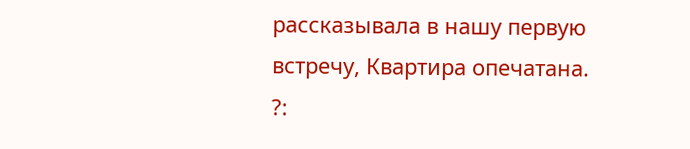рассказывала в нашу первую встречу, Квартира опечатана.
?: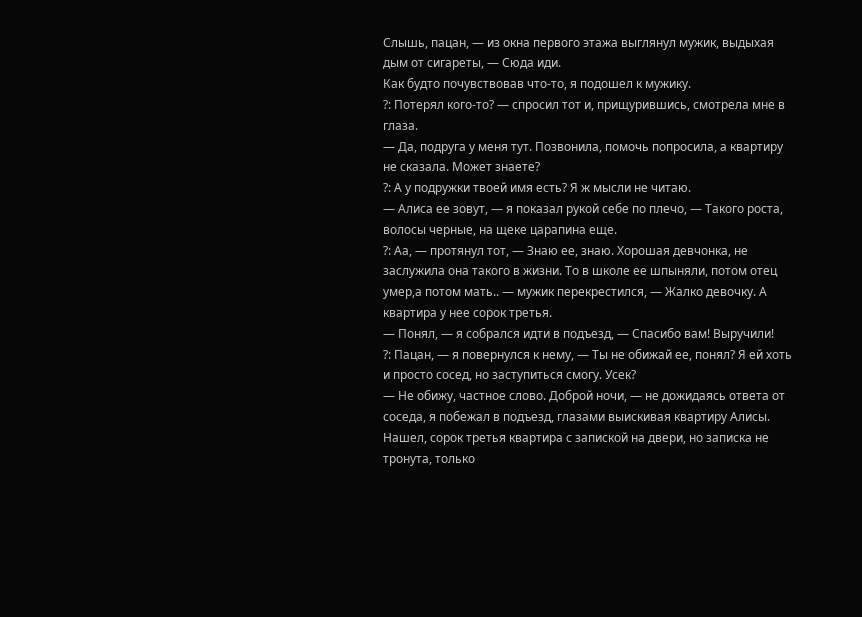Слышь, пацан, — из окна первого этажа выглянул мужик, выдыхая дым от сигареты, — Сюда иди.
Как будто почувствовав что-то, я подошел к мужику.
?: Потерял кого-то? — спросил тот и, прищурившись, смотрела мне в глаза.
— Да, подруга у меня тут. Позвонила, помочь попросила, а квартиру не сказала. Может знаете?
?: А у подружки твоей имя есть? Я ж мысли не читаю.
— Алиса ее зовут, — я показал рукой себе по плечо, — Такого роста, волосы черные, на щеке царапина еще.
?: Аа, — протянул тот, — Знаю ее, знаю. Хорошая девчонка, не заслужила она такого в жизни. То в школе ее шпыняли, потом отец умер,а потом мать.. — мужик перекрестился, — Жалко девочку. А квартира у нее сорок третья.
— Понял, — я собрался идти в подъезд, — Спасибо вам! Выручили!
?: Пацан, — я повернулся к нему, — Ты не обижай ее, понял? Я ей хоть и просто сосед, но заступиться смогу. Усек?
— Не обижу, частное слово. Доброй ночи, — не дожидаясь ответа от соседа, я побежал в подъезд, глазами выискивая квартиру Алисы.
Нашел, сорок третья квартира с запиской на двери, но записка не тронута, только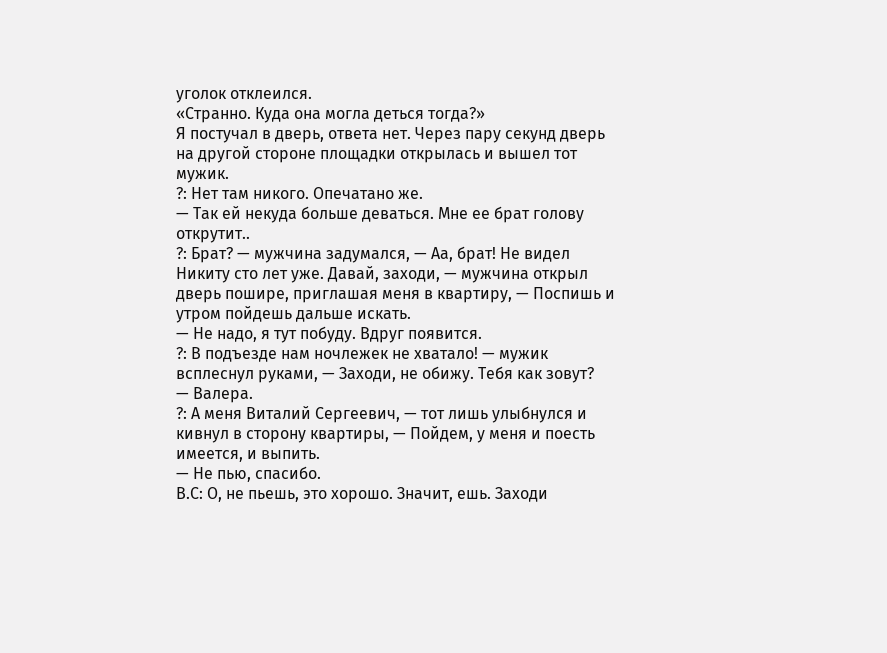уголок отклеился.
«Странно. Куда она могла деться тогда?»
Я постучал в дверь, ответа нет. Через пару секунд дверь на другой стороне площадки открылась и вышел тот мужик.
?: Нет там никого. Опечатано же.
— Так ей некуда больше деваться. Мне ее брат голову открутит..
?: Брат? — мужчина задумался, — Аа, брат! Не видел Никиту сто лет уже. Давай, заходи, — мужчина открыл дверь пошире, приглашая меня в квартиру, — Поспишь и утром пойдешь дальше искать.
— Не надо, я тут побуду. Вдруг появится.
?: В подъезде нам ночлежек не хватало! — мужик всплеснул руками, — Заходи, не обижу. Тебя как зовут?
— Валера.
?: А меня Виталий Сергеевич, — тот лишь улыбнулся и кивнул в сторону квартиры, — Пойдем, у меня и поесть имеется, и выпить.
— Не пью, спасибо.
В.С: О, не пьешь, это хорошо. Значит, ешь. Заходи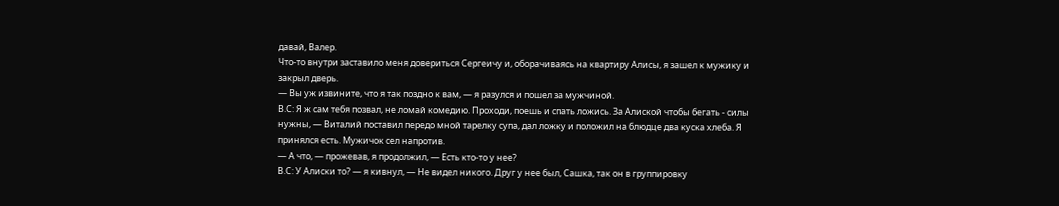давай, Валер.
Что-то внутри заставило меня довериться Сергеичу и, оборачиваясь на квартиру Алисы, я зашел к мужику и закрыл дверь.
— Вы уж извините, что я так поздно к вам, — я разулся и пошел за мужчиной.
В.С: Я ж сам тебя позвал, не ломай комедию. Проходи, поешь и спать ложись. За Алиской чтобы бегать - силы нужны, — Виталий поставил передо мной тарелку супа, дал ложку и положил на блюдце два куска хлеба. Я принялся есть. Мужичок сел напротив.
— А что, — прожевав, я продолжил, — Есть кто-то у нее?
В.С: У Алиски то? — я кивнул, — Не видел никого. Друг у нее был, Сашка, так он в группировку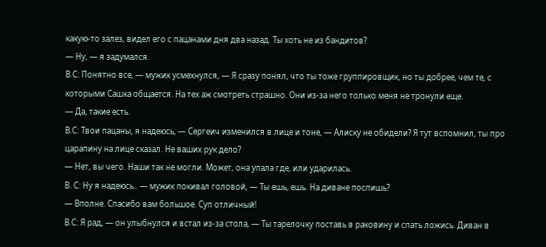какую-то залез, видел его с пацанами дня два назад. Ты хоть не из бандитов?
— Ну, — я задумался.
В.С: Понятно все, — мужик усмехнулся, — Я сразу понял, что ты тоже группировщик, но ты добрее, чем те, с которыми Сашка общается. На тех аж смотреть страшно. Они из-за него только меня не тронули еще.
— Да, такие есть.
В.С: Твои пацаны, я надеюсь, — Сергеич изменился в лице и тоне, — Алиску не обидели? Я тут вспомнил, ты про царапину на лице сказал. Не ваших рук дело?
— Нет, вы чего. Наши так не могли. Может, она упала где, или ударилась.
В. С: Ну я надеюсь.. — мужик покивал головой, — Ты ешь, ешь. На диване поспишь?
— Вполне. Спасибо вам большое. Суп отличный!
В.С: Я рад, — он улыбнулся и встал из-за стола, — Ты тарелочку поставь в раковину и спать ложись. Диван в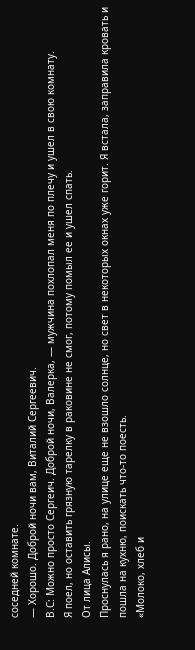соседней комнате.
— Хорошо. Доброй ночи вам, Виталий Сергеевич.
В.С: Можно просто Сергеич. Доброй ночи, Валерка, — мужчина похлопал меня по плечу и ушел в свою комнату.
Я поел, но оставить грязную тарелку в раковине не смог, потому помыл ее и ушел спать.
От лица Алисы.
Проснулась я рано, на улице еще не взошло солнце, но свет в некоторых окнах уже горит. Я встала, заправила кровать и пошла на кухню, поискать что-то поесть.
«Молоко, хлеб и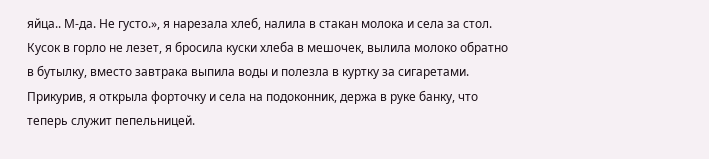яйца.. М-да. Не густо.», я нарезала хлеб, налила в стакан молока и села за стол. Кусок в горло не лезет, я бросила куски хлеба в мешочек, вылила молоко обратно в бутылку, вместо завтрака выпила воды и полезла в куртку за сигаретами. Прикурив, я открыла форточку и села на подоконник, держа в руке банку, что теперь служит пепельницей.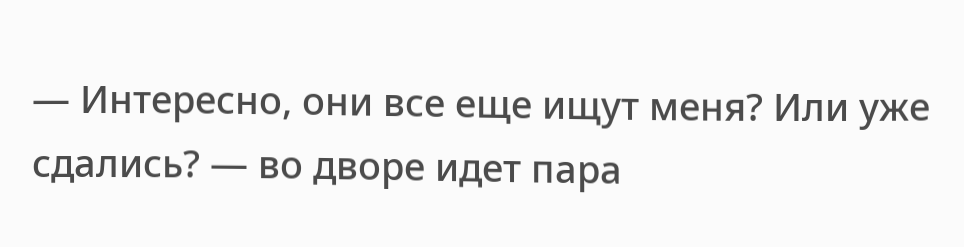— Интересно, они все еще ищут меня? Или уже сдались? — во дворе идет пара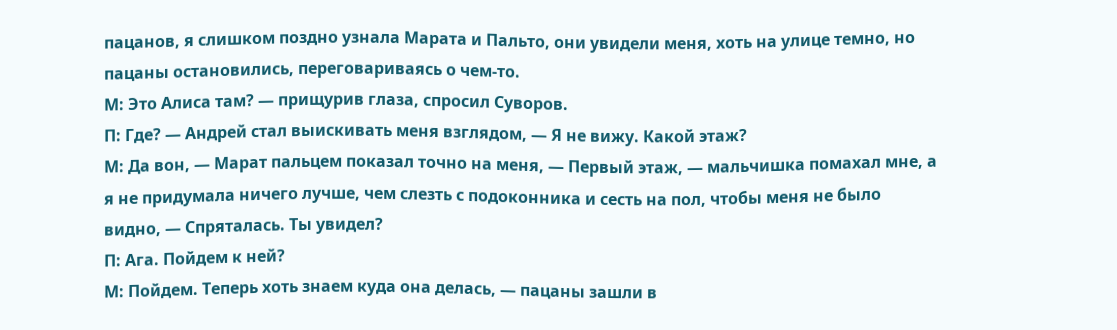пацанов, я слишком поздно узнала Марата и Пальто, они увидели меня, хоть на улице темно, но пацаны остановились, переговариваясь о чем-то.
М: Это Алиса там? — прищурив глаза, спросил Суворов.
П: Где? — Андрей стал выискивать меня взглядом, — Я не вижу. Какой этаж?
М: Да вон, — Марат пальцем показал точно на меня, — Первый этаж, — мальчишка помахал мне, а я не придумала ничего лучше, чем слезть с подоконника и сесть на пол, чтобы меня не было видно, — Спряталась. Ты увидел?
П: Ага. Пойдем к ней?
М: Пойдем. Теперь хоть знаем куда она делась, — пацаны зашли в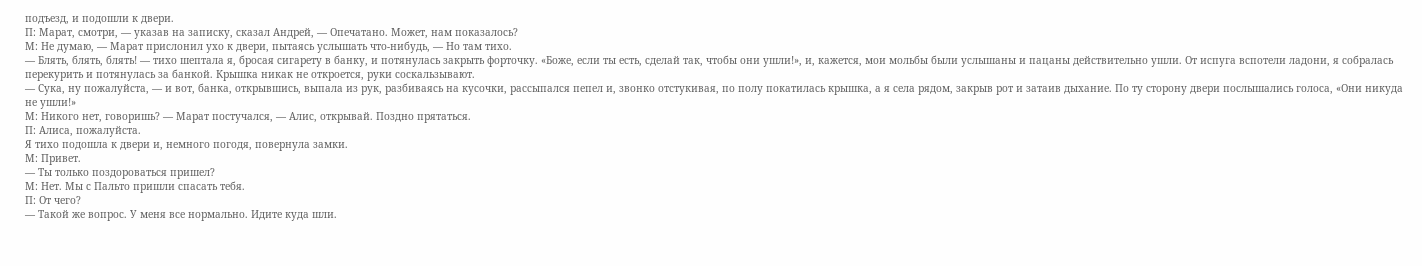подъезд, и подошли к двери.
П: Марат, смотри, — указав на записку, сказал Андрей, — Опечатано. Может, нам показалось?
М: Не думаю, — Марат прислонил ухо к двери, пытаясь услышать что-нибудь, — Но там тихо.
— Блять, блять, блять! — тихо шептала я, бросая сигарету в банку, и потянулась закрыть форточку. «Боже, если ты есть, сделай так, чтобы они ушли!», и, кажется, мои мольбы были услышаны и пацаны действительно ушли. От испуга вспотели ладони, я собралась перекурить и потянулась за банкой. Крышка никак не откроется, руки соскальзывают.
— Сука, ну пожалуйста, — и вот, банка, открывшись, выпала из рук, разбиваясь на кусочки, рассыпался пепел и, звонко отстукивая, по полу покатилась крышка, а я села рядом, закрыв рот и затаив дыхание. По ту сторону двери послышались голоса, «Они никуда не ушли!»
М: Никого нет, говоришь? — Марат постучался, — Алис, открывай. Поздно прятаться.
П: Алиса, пожалуйста.
Я тихо подошла к двери и, немного погодя, повернула замки.
М: Привет.
— Ты только поздороваться пришел?
М: Нет. Мы с Пальто пришли спасать тебя.
П: От чего?
— Такой же вопрос. У меня все нормально. Идите куда шли.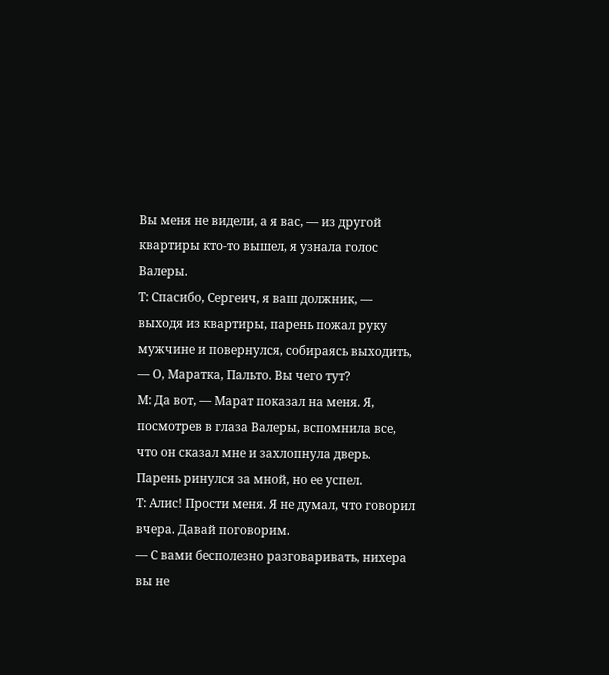Вы меня не видели, а я вас, — из другой квартиры кто-то вышел, я узнала голос Валеры.
Т: Спасибо, Сергеич, я ваш должник, — выходя из квартиры, парень пожал руку мужчине и повернулся, собираясь выходить, — О, Маратка, Пальто. Вы чего тут?
М: Да вот, — Марат показал на меня. Я, посмотрев в глаза Валеры, вспомнила все, что он сказал мне и захлопнула дверь. Парень ринулся за мной, но ее успел.
Т: Алис! Прости меня. Я не думал, что говорил вчера. Давай поговорим.
— С вами бесполезно разговаривать, нихера вы не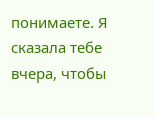понимаете. Я сказала тебе вчера, чтобы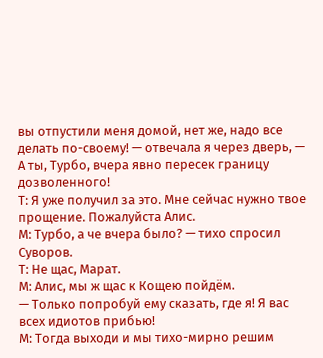вы отпустили меня домой, нет же, надо все делать по-своему! — отвечала я через дверь, — А ты, Турбо, вчера явно пересек границу дозволенного!
Т: Я уже получил за это. Мне сейчас нужно твое прощение. Пожалуйста Алис.
М: Турбо, а че вчера было? — тихо спросил Суворов.
Т: Не щас, Марат.
М: Алис, мы ж щас к Кощею пойдём.
— Только попробуй ему сказать, где я! Я вас всех идиотов прибью!
М: Тогда выходи и мы тихо-мирно решим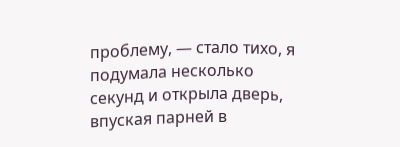проблему, — стало тихо, я подумала несколько секунд и открыла дверь, впуская парней в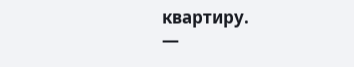квартиру.
—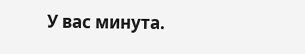У вас минута.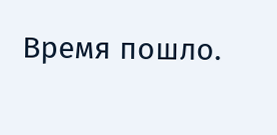Время пошло.